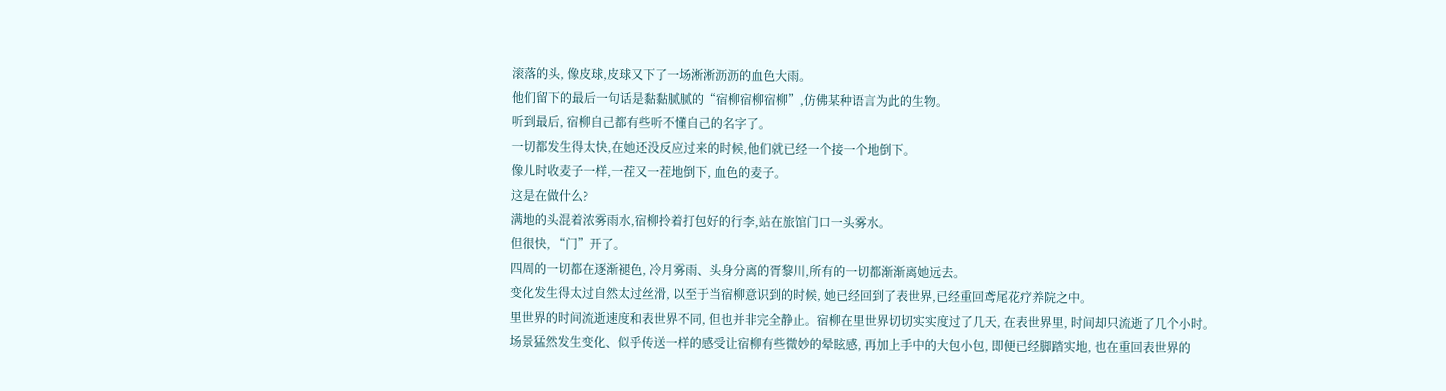滚落的头, 像皮球,皮球又下了一场淅淅沥沥的血色大雨。
他们留下的最后一句话是黏黏腻腻的“宿柳宿柳宿柳”,仿佛某种语言为此的生物。
听到最后, 宿柳自己都有些听不懂自己的名字了。
一切都发生得太快,在她还没反应过来的时候,他们就已经一个接一个地倒下。
像儿时收麦子一样,一茬又一茬地倒下, 血色的麦子。
这是在做什么?
满地的头混着浓雾雨水,宿柳拎着打包好的行李,站在旅馆门口一头雾水。
但很快, “门”开了。
四周的一切都在逐渐褪色, 冷月雾雨、头身分离的胥黎川,所有的一切都渐渐离她远去。
变化发生得太过自然太过丝滑, 以至于当宿柳意识到的时候, 她已经回到了表世界,已经重回鸢尾花疗养院之中。
里世界的时间流逝速度和表世界不同, 但也并非完全静止。宿柳在里世界切切实实度过了几天, 在表世界里, 时间却只流逝了几个小时。
场景猛然发生变化、似乎传送一样的感受让宿柳有些微妙的晕眩感, 再加上手中的大包小包, 即便已经脚踏实地, 也在重回表世界的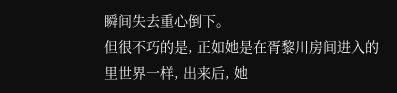瞬间失去重心倒下。
但很不巧的是, 正如她是在胥黎川房间进入的里世界一样, 出来后, 她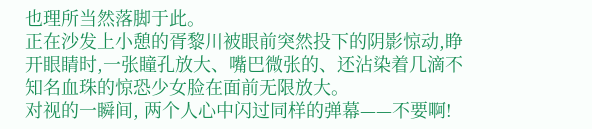也理所当然落脚于此。
正在沙发上小憩的胥黎川被眼前突然投下的阴影惊动,睁开眼睛时,一张瞳孔放大、嘴巴微张的、还沾染着几滴不知名血珠的惊恐少女脸在面前无限放大。
对视的一瞬间, 两个人心中闪过同样的弹幕——不要啊!